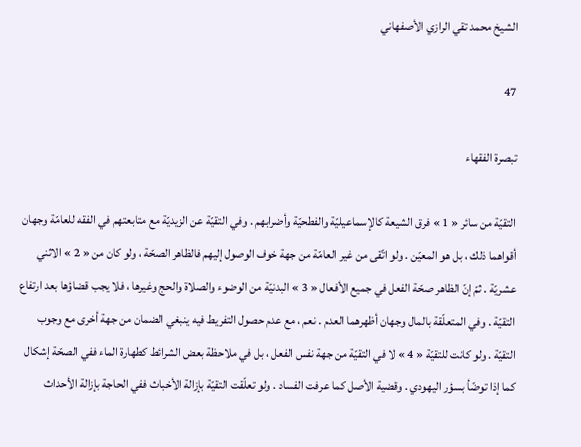الشيخ محمد تقي الرازي الأصفهاني

47

تبصرة الفقهاء

التقيّة من سائر « 1 » فرق الشيعة كالإسماعيليّة والفطحيّة وأضرابهم . وفي التقيّة عن الزيديّة مع متابعتهم في الفقه للعامّة وجهان أقواهما ذلك ، بل هو المعيّن . ولو اتّقى من غير العامّة من جهة خوف الوصول إليهم فالظاهر الصحّة ، ولو كان من « 2 » الاثني عشريّة . ثمّ إنّ الظاهر صحّة الفعل في جميع الأفعال « 3 » البدنيّة من الوضوء والصلاة والحج وغيرها ، فلا يجب قضاؤها بعد ارتفاع التقيّة . وفي المتعلّقة بالمال وجهان أظهرهما العدم . نعم ، مع عدم حصول التفريط فيه ينبغي الضمان من جهة أخرى مع وجوب التقيّة . ولو كانت للتقيّة « 4 » لا في التقيّة من جهة نفس الفعل ، بل في ملاحظة بعض الشرائط كطهارة الماء ففي الصحّة إشكال كما إذا توضّأ بسؤر اليهودي . وقضية الأصل كما عرفت الفساد . ولو تعلّقت التقيّة بإزالة الأخباث ففي الحاجة بإزالة الأحداث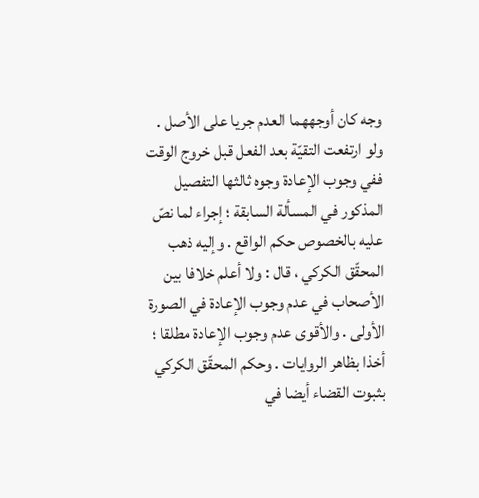وجه كان أوجههما العدم جريا على الأصل . ولو ارتفعت التقيّة بعد الفعل قبل خروج الوقت ففي وجوب الإعادة وجوه ثالثها التفصيل المذكور في المسألة السابقة ؛ إجراء لما نصّ عليه بالخصوص حكم الواقع . وإليه ذهب المحقّق الكركي ، قال : ولا أعلم خلافا بين الأصحاب في عدم وجوب الإعادة في الصورة الأولى . والأقوى عدم وجوب الإعادة مطلقا ؛ أخذا بظاهر الروايات . وحكم المحقّق الكركي بثبوت القضاء أيضا في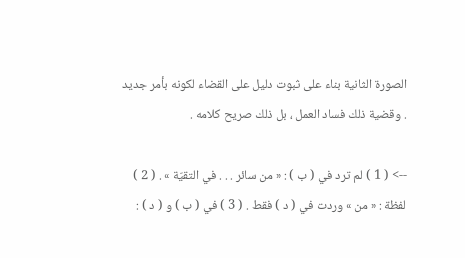الصورة الثانية بناء على ثبوت دليل على القضاء لكونه بأمر جديد . وقضية ذلك فساد العمل ، بل ذلك صريح كلامه .

--> ( 1 ) لم ترد في ( ب ) : « من سائر . . . في التقيّة » . ( 2 ) لفظة : « من » وردت في ( د ) فقط . ( 3 ) في ( ب ) و ( د ) :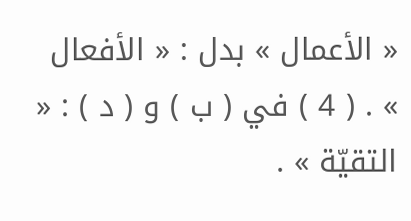« الأعمال » بدل : « الأفعال » . ( 4 ) في ( ب ) و ( د ) : « التقيّة » .